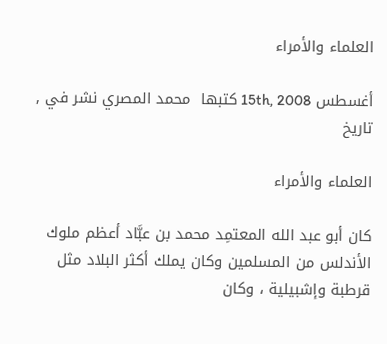العلماء والأمراء

أغسطس 15th, 2008 كتبها  محمد المصري نشر في , تاريخ

العلماء والأمراء

كان أبو عبد الله المعتمِد محمد بن عبَّاد أعظم ملوك الأندلس من المسلمين وكان يملك أكثر البلاد مثل قرطبة وإشبيلية ، وكان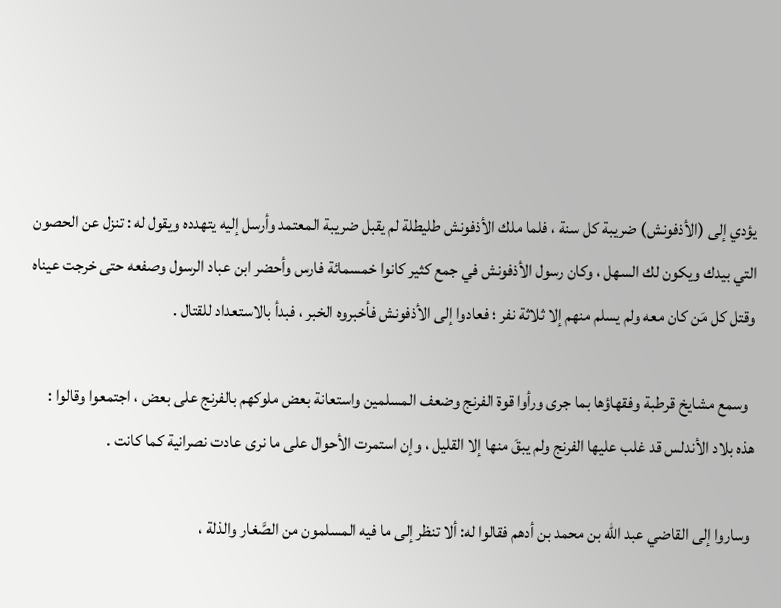يؤدي إلى (الأذفونش) ضريبة كل سنة ، فلما ملك الأذفونش طليطلة لم يقبل ضريبة المعتمد وأرسل إليه يتهدده ويقول له : تنزل عن الحصون التي بيدك ويكون لك السهل ، وكان رسول الأذفونش في جمع كثير كانوا خمسمائة فارس وأحضر ابن عباد الرسول وصفعه حتى خرجت عيناه وقتل كل مَن كان معه ولم يسلم منهم إلا ثلاثة نفر ؛ فعادوا إلى الأذفونش فأخبروه الخبر ، فبدأ بالاستعداد للقتال .

  وسمع مشايخ قرطبة وفقهاؤها بما جرى ورأوا قوة الفرنج وضعف المسلمين واستعانة بعض ملوكهم بالفرنج على بعض ، اجتمعوا وقالوا : هذه بلاد الأندلس قد غلب عليها الفرنج ولم يبقَ منها إلا القليل ، وإن استمرت الأحوال على ما نرى عادت نصرانية كما كانت .

 وساروا إلى القاضي عبد الله بن محمد بن أدهم فقالوا له: ألا تنظر إلى ما فيه المسلمون من الصَّغار والذلة ،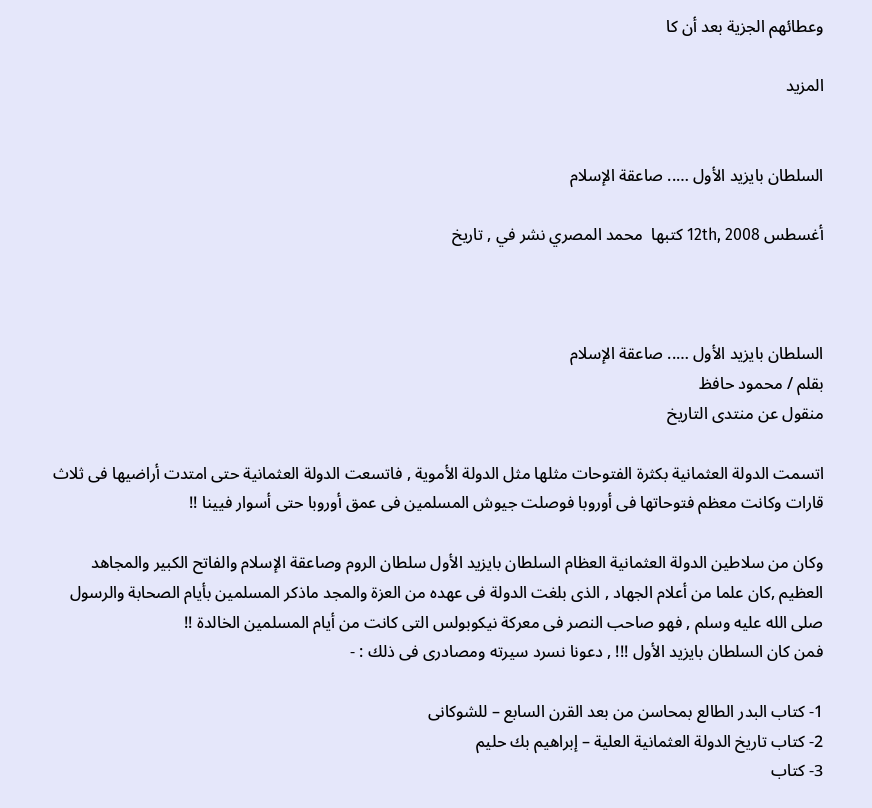وعطائهم الجزية بعد أن كا

المزيد


السلطان بايزيد الأول ….. صاعقة الإسلام

أغسطس 12th, 2008 كتبها  محمد المصري نشر في , تاريخ



السلطان بايزيد الأول ….. صاعقة الإسلام
بقلم / محمود حافظ
منقول عن منتدى التاريخ

اتسمت الدولة العثمانية بكثرة الفتوحات مثلها مثل الدولة الأموية , فاتسعت الدولة العثمانية حتى امتدت أراضيها فى ثلاث قارات وكانت معظم فتوحاتها فى أوروبا فوصلت جيوش المسلمين فى عمق أوروبا حتى أسوار فيينا !!

وكان من سلاطين الدولة العثمانية العظام السلطان بايزيد الأول سلطان الروم وصاعقة الإسلام والفاتح الكبير والمجاهد العظيم ,كان علما من أعلام الجهاد , الذى بلغت الدولة فى عهده من العزة والمجد ماذكر المسلمين بأيام الصحابة والرسول صلى الله عليه وسلم , فهو صاحب النصر فى معركة نيكوبولس التى كانت من أيام المسلمين الخالدة !!
فمن كان السلطان بايزيد الأول !!! , دعونا نسرد سيرته ومصادرى فى ذلك : -

1- كتاب البدر الطالع بمحاسن من بعد القرن السابع – للشوكانى
2- كتاب تاريخ الدولة العثمانية العلية – إبراهيم بك حليم
3- كتاب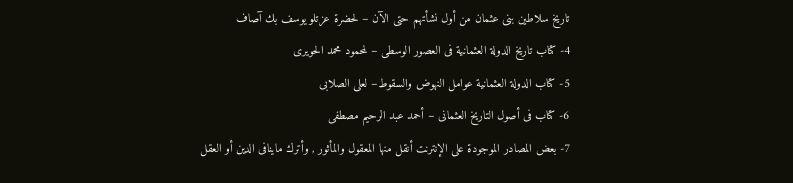تاريخ سلاطين بنى عثمان من أول نشأتهم حتى الآن – لحضرة عزتلو يوسف بك آصاف
4- كتاب تاريخ الدولة العثمانية فى العصور الوسطى – لمحمود محمد الحويرى
5- كتاب الدولة العثمانية عوامل النهوض والسقوط– لعلى الصلابى
6- كتاب فى أصول التاريخ العثمانى – أحمد عبد الرحيم مصطفى
7- بعض المصادر الموجودة على الإنترنت أنقل منها المعقول والمأثور , وأترك ماينافى الدين أو العقل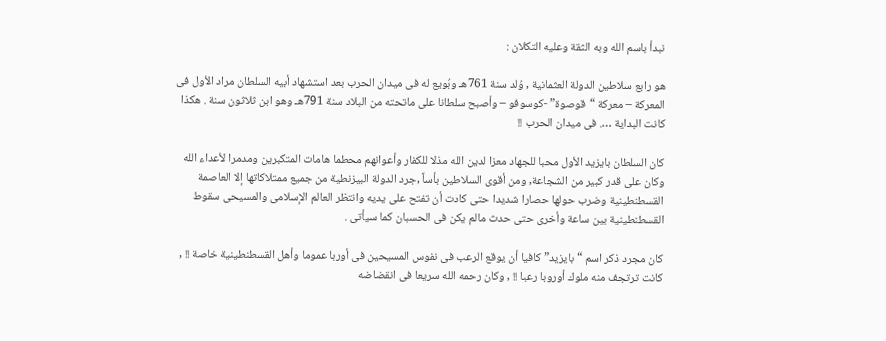نبدأ باسم الله وبه الثقة وعليه التكلان :

هو رابع سلاطين الدولة العثمانية , وُلد سنة 761هـ وبُويع له فى ميدان الحرب بعد استشهاد أبيه السلطان مراد الأول فى المعركة – معركة “قوصوة” -كوسوفو – وأصبح سلطانا على ماتحته من البلاد سنة 791هـ وهو ابن ثلاثون سنة . هكذا كانت البداية …. فى ميدان الحرب !!

كان السلطان بايزيد الأول محبا للجهاد معزا لدين الله مذلا للكفار وأعوانهم محطما هامات المتكبرين ومدمرا لأعداء الله وكان على قدر كبير من الشجاعة, ومن أقوى السلاطين بأساً ,جرد الدولة البيزنطية من جميع ممتلاكاتها إلا العاصمة القسطنطينية وضرب حولها حصارا شديدا حتى كادت أن تفتح على يديه وانتظر العالم الإسلامى والمسيحى سقوط القسطنطينية بين ساعة وأخرى حتى حدث مالم يكن فى الحسبان كما سيأتى .

كان مجرد ذكر اسم “بايزيد” كافيا أن يوقع الرعب فى نفوس المسيحين فى أوربا عموما وأهل القسطنطينية خاصة !! , كانت ترتجف منه ملوك أوروبا رعبا !! , وكان رحمه الله سريعا فى انقضاضه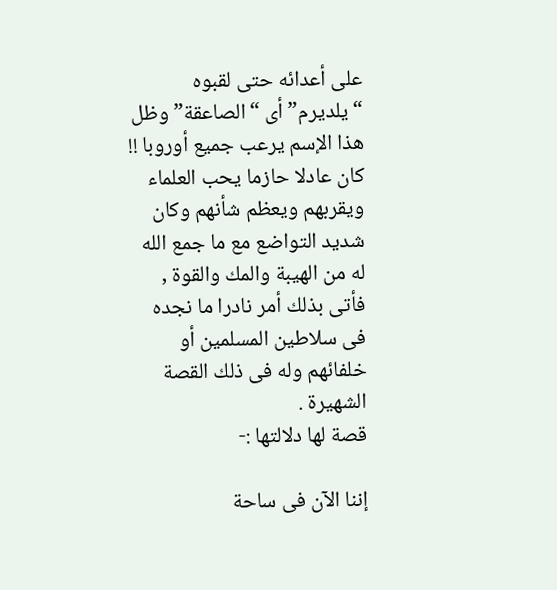على أعدائه حتى لقبوه “يلديرم” أى “الصاعقة” وظل هذا الإسم يرعب جميع أوروبا !!
كان عادلا حازما يحب العلماء ويقربهم ويعظم شأنهم وكان شديد التواضع مع ما جمع الله له من الهيبة والمك والقوة , فأتى بذلك أمر نادرا ما نجده فى سلاطين المسلمين أو خلفائهم وله فى ذلك القصة الشهيرة .
قصة لها دلالتها :-

إننا الآن فى ساحة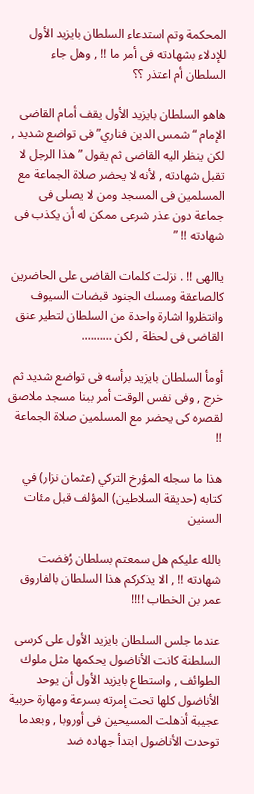المحكمة وتم استدعاء السلطان بايزيد الأول للإدلاء بشهادته فى أمر ما !! , وهل جاء السلطان أم اعتذر ؟؟

هاهو السلطان بايزيد الأول يقف أمام القاضى الإمام “شمس الدين فناري” فى تواضع شديد , لكن ينظر اليه القاضى ثم يقول ” هذا الرجل لا تقبل شهادته , لأنه لا يحضر صلاة الجماعة مع المسلمين فى المسجد ومن لا يصلى فى جماعة دون عذر شرعى ممكن له أن يكذب فى شهادته !! ”

ياالهى !! . نزلت كلمات القاضى على الحاضرين كالصاعقة ومسك الجنود قبضات السيوف وانتظروا اشارة واحدة من السلطان لتطير عنق القاضى فى لحظة , لكن ……….

أومأ السلطان بايزيد برأسه فى تواضع شديد ثم خرج , وفى نفس الوقت أمر ببنا مسجد ملاصق لقصره كى يحضر مع المسلمين صلاة الجماعة !!

هذا ما سجله المؤرخ التركي (عثمان نزار) في كتابه (حديقة السلاطين) المؤلف قبل مئات السنين

بالله عليكم هل سمعتم بسلطان رُفضت شهادته !! , الا يذكركم هذا السلطان بالفاروق عمر بن الخطاب !!!!

عندما جلس السلطان بايزيد الأول على كرسى السلطنة كانت الأناضول يحكمها مثل ملوك الطوائف , واستطاع بايزيد الأول أن يوحد الأناضول كلها تحت إمرته بسرعة ومهارة حربية عجيبة أذهلت المسيحين فى أوروبا , وبعدما توحدت الأناضول ابتدأ جهاده ضد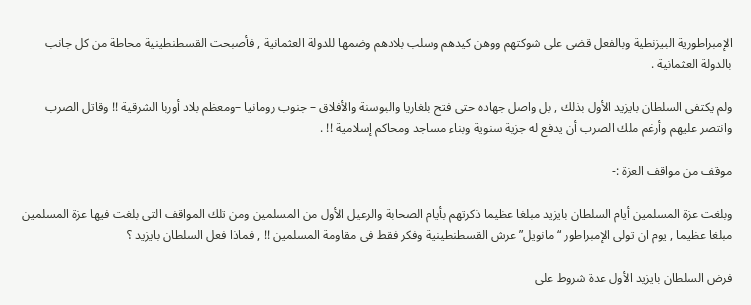الإمبراطورية البيزنطية وبالفعل قضى على شوكتهم ووهن كيدهم وسلب بلادهم وضمها للدولة العثمانية , فأصبحت القسطنطينية محاطة من كل جانب بالدولة العثمانية .

ولم يكتفى السلطان بايزيد الأول بذلك , بل واصل جهاده حتى فتح بلغاريا والبوسنة والأفلاق – جنوب رومانيا –ومعظم بلاد أوربا الشرقية !! وقاتل الصرب وانتصر عليهم وأرغم ملك الصرب أن يدفع له جزية سنوية وبناء مساجد ومحاكم إسلامية !! .

موقف من مواقف العزة :-

وبلغت عزة المسلمين أيام السلطان بايزيد مبلغا عظيما ذكرتهم بأيام الصحابة والرعيل الأول من المسلمين ومن تلك المواقف التى بلغت فيها عزة المسلمين مبلغا عظيما , يوم ان تولى الإمبراطور “مانويل” عرش القسطنطينية وفكر فقط فى مقاومة المسلمين !! , فماذا فعل السلطان بايزيد ؟

فرض السلطان بايزيد الأول عدة شروط على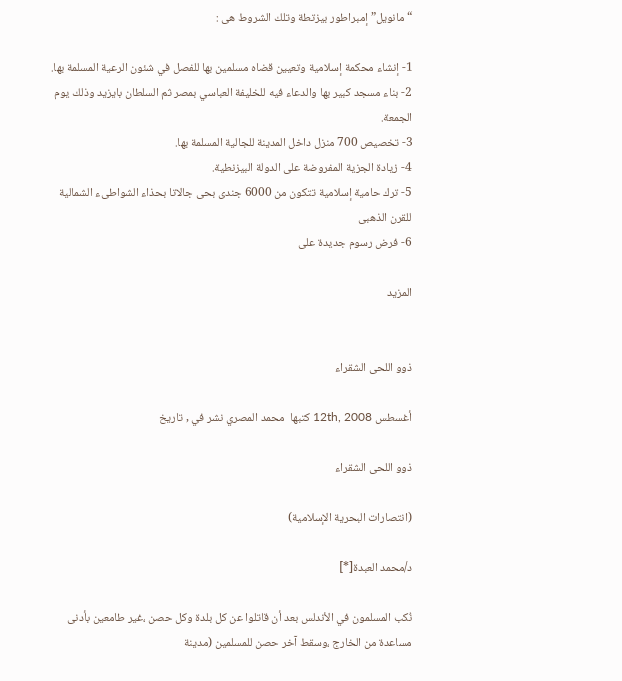“مانويل” إمبراطور بيزتطة وتلك الشروط هى :

1- إنشاء محكمة إسلامية وتعيين قضاه مسلمين بها للفصل في شئون الرعية المسلمة بها.
2- بناء مسجد كبير بها والدعاء فيه للخليفة العباسي بمصر ثم السلطان بايزيد وذلك يوم الجمعة.
3- تخصيص 700 منزل داخل المدينة للجالية المسلمة بها.
4- زيادة الجزية المفروضة على الدولة البيزنطية.
5- ترك حامية إسلامية تتكون من 6000 جندى بحى جالاتا بحذاء الشواطىء الشمالية للقرن الذهبى
6- فرض رسوم جديدة على

المزيد


ذوو اللحى الشقراء

أغسطس 12th, 2008 كتبها  محمد المصري نشر في , تاريخ

ذوو اللحى الشقراء

(انتصارات البحرية الإسلامية)

د/محمد العبدة[*]

نُكب المسلمون في الأندلس بعد أن قاتلوا عن كل بلدة وكل حصن ،غير طامعين بأدنى مساعدة من الخارج ،وسقط آخر حصن للمسلمين (مدينة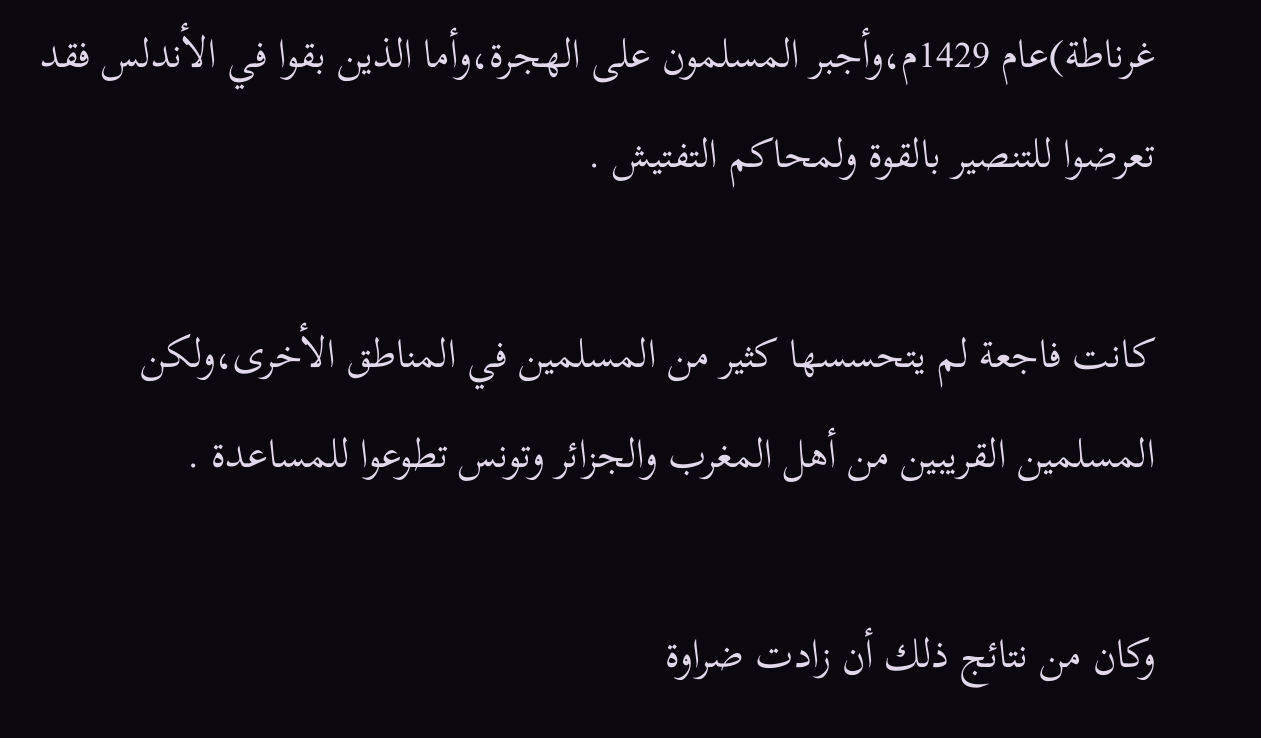غرناطة)عام 1429م،وأجبر المسلمون على الهجرة،وأما الذين بقوا في الأندلس فقد تعرضوا للتنصير بالقوة ولمحاكم التفتيش .

كانت فاجعة لم يتحسسها كثير من المسلمين في المناطق الأخرى،ولكن المسلمين القريبين من أهل المغرب والجزائر وتونس تطوعوا للمساعدة .

وكان من نتائج ذلك أن زادت ضراوة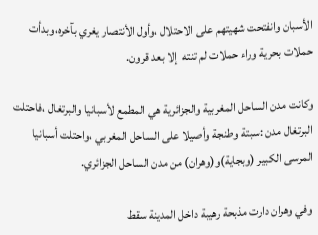الأسبان وانفتحت شهيتهم على الاحتلال ،وأول الأنتصار يغري بآخره،وبدأت حملات بحرية وراء حملات لم تنته  إلا بعد قرون.

وكانت مدن الساحل المغربية والجزائرية هي المطمع لأسبانيا والبرتغال ،فاحتلت البرتغال مدن :سبتة وطنجة وأصيلا على الساحل المغربي ،واحتلت أسبانيا المرسى الكبير (وبجاية)و(وهران) من مدن الساحل الجزائري.

وفي وهران دارت مذبحة رهيبة داخل المدينة سقط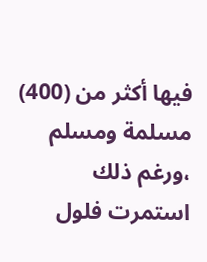فيها أكثر من (400) مسلمة ومسلم ،ورغم ذلك استمرت فلول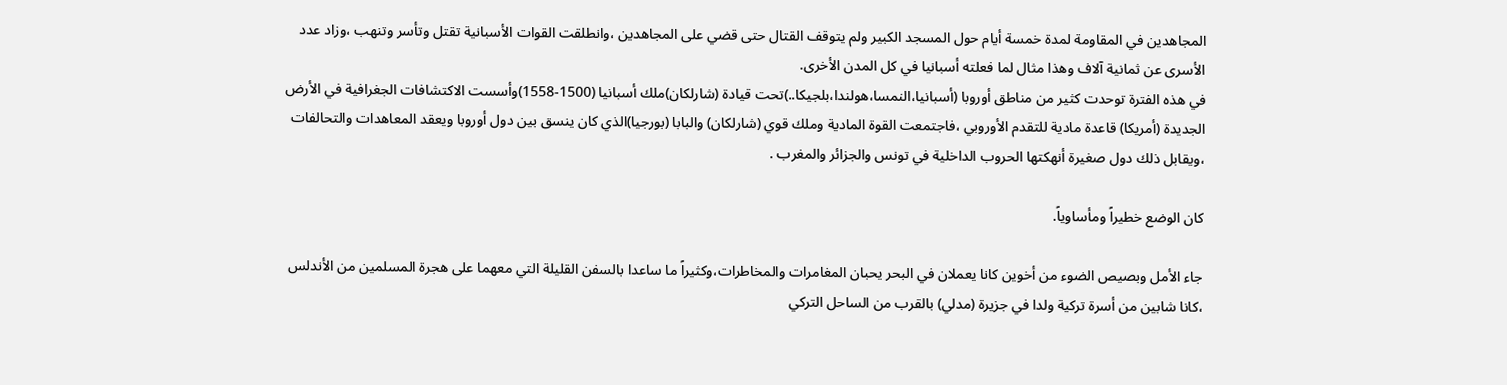المجاهدين في المقاومة لمدة خمسة أيام حول المسجد الكبير ولم يتوقف القتال حتى قضي على المجاهدين ،وانطلقت القوات الأسبانية تقتل وتأسر وتنهب ،وزاد عدد الأسرى عن ثمانية آلاف وهذا مثال لما فعلته أسبانيا في كل المدن الأخرى.
في هذه الفترة توحدت كثير من مناطق أوروبا (أسبانيا،النمسا،هولندا،بلجيكا..)تحت قيادة (شارلكان)ملك أسبانيا (1500-1558)وأسست الاكتشافات الجغرافية في الأرض الجديدة (أمريكا) قاعدة مادية للتقدم الأوروبي ،فاجتمعت القوة المادية وملك قوي (شارلكان) والبابا (بورجيا)الذي كان ينسق بين دول أوروبا ويعقد المعاهدات والتحالفات ،ويقابل ذلك دول صغيرة أنهكتها الحروب الداخلية في تونس والجزائر والمغرب .

كان الوضع خطيراً ومأساوياً.

جاء الأمل وبصيص الضوء من أخوين كانا يعملان في البحر يحبان المغامرات والمخاطرات،وكثيراً ما ساعدا بالسفن القليلة التي معهما على هجرة المسلمين من الأندلس ،كانا شابين من أسرة تركية ولدا في جزيرة (مدلي) بالقرب من الساحل التركي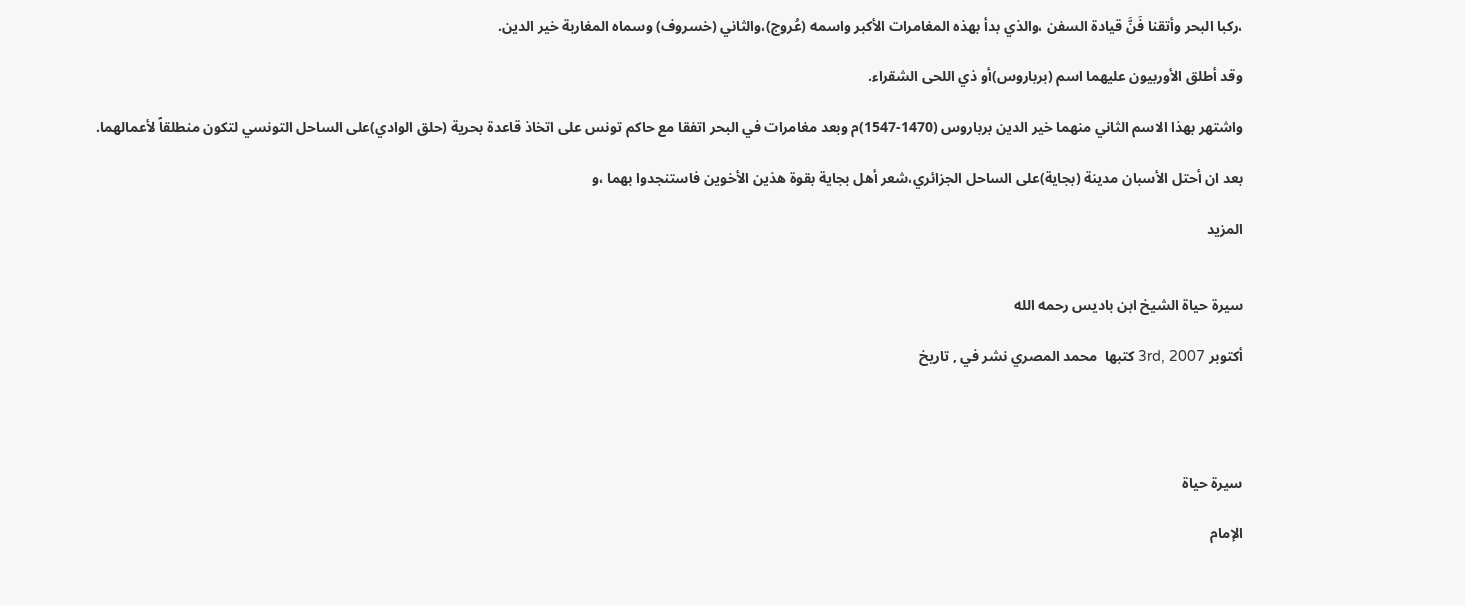،ركبا البحر وأتقنا فَنَّ قيادة السفن ،والذي بدأ بهذه المغامرات الأكبر واسمه (عُروج)،والثاني (خسروف) وسماه المغاربة خير الدين.

وقد أطلق الأوربيون عليهما اسم (برباروس)أو ذي اللحى الشقراء.

واشتهر بهذا الاسم الثاني منهما خير الدين برباروس (1470-1547)م وبعد مغامرات في البحر اتفقا مع حاكم تونس على اتخاذ قاعدة بحرية (حلق الوادي)على الساحل التونسي لتكون منطلقاً لأعمالهما.

بعد ان أحتل الأسبان مدينة (بجاية)على الساحل الجزائري،شعر أهل بجاية بقوة هذين الأخوين فاستنجدوا بهما ،و

المزيد


سيرة حياة الشيخ ابن باديس رحمه الله

أكتوبر 3rd, 2007 كتبها  محمد المصري نشر في , تاريخ




سيرة حياة

الإمام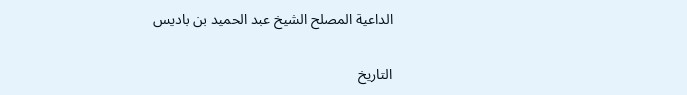الداعية المصلح الشيخ عبد الحميد بن باديس

التاريخ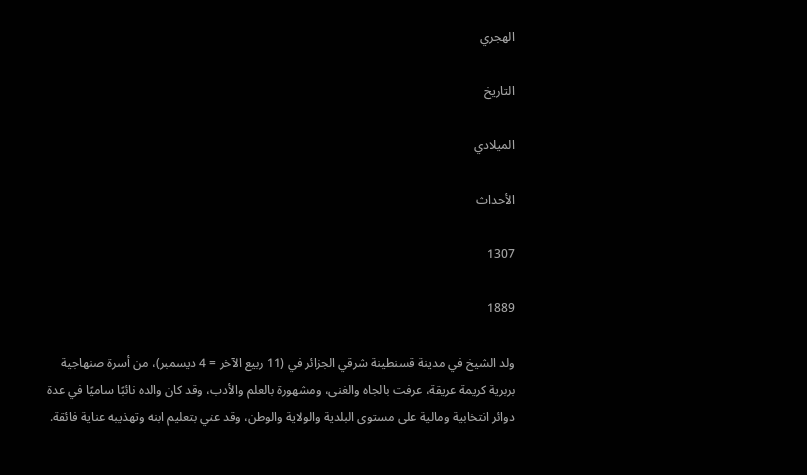الهجري

التاريخ

الميلادي

الأحداث

1307

1889

ولد الشيخ في مدينة قسنطينة شرقي الجزائر في (11 ربيع الآخر = 4 ديسمبر)، من أسرة صنهاجية بربرية كريمة عريقة، عرفت بالجاه والغنى، ومشهورة بالعلم والأدب، وقد كان والده نائبًا ساميًا في عدة دوائر انتخابية ومالية على مستوى البلدية والولاية والوطن، وقد عني بتعليم ابنه وتهذيبه عناية فائقة.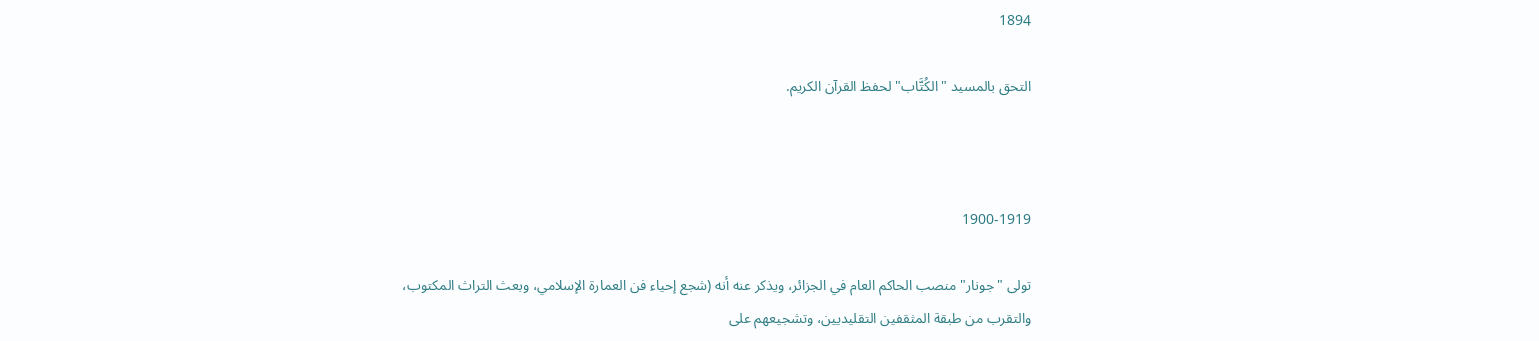1894

التحق بالمسيد "الكُتَّاب" لحفظ القرآن الكريم.



1900-1919

تولى "جونار" منصب الحاكم العام في الجزائر، ويذكر عنه أنه (شجع إحياء فن العمارة الإسلامي، وبعث التراث المكتوب، والتقرب من طبقة المثقفين التقليديين، وتشجيعهم على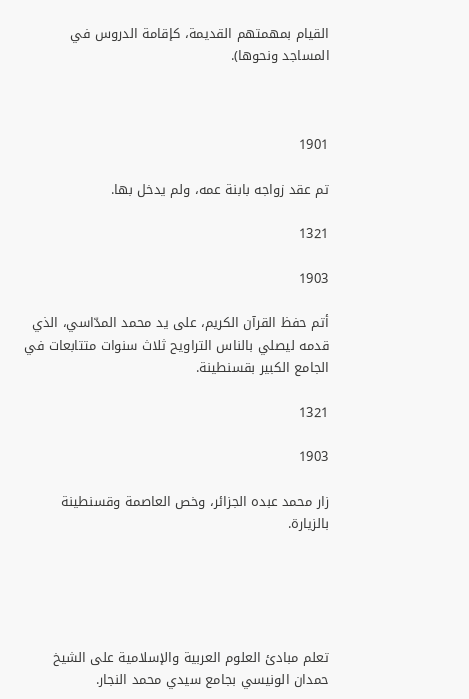القيام بمهمتهم القديمة، كإقامة الدروس في المساجد ونحوها).



1901

تم عقد زواجه بابنة عمه، ولم يدخل بها.

1321

1903

أتم حفظ القرآن الكريم، على يد محمد المدّاسي، الذي قدمه ليصلي بالناس التراويح ثلاث سنوات متتابعات في الجامع الكبير بقسنطينة.

1321

1903

زار محمد عبده الجزائر، وخص العاصمة وقسنطينة بالزيارة.





تعلم مبادئ العلوم العربية والإسلامية على الشيخ حمدان الونيسي بجامع سيدي محمد النجار.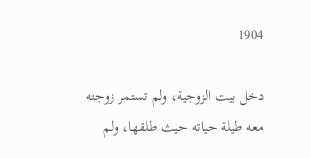1904

دخل بيت الزوجية، ولم تستمر زوجته معه طيلة حياته حيث طلقها، ولم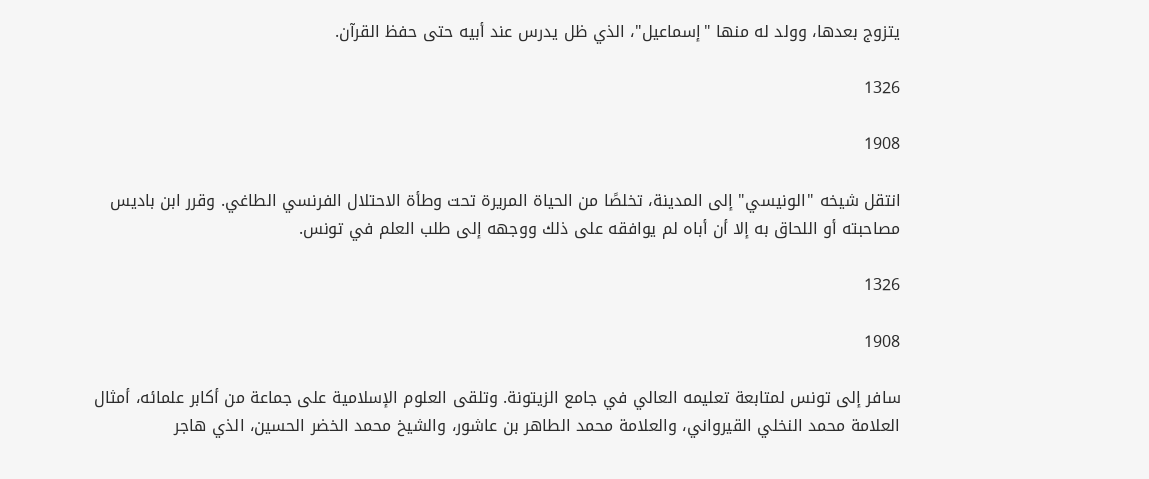يتزوج بعدها، وولد له منها "إسماعيل"، الذي ظل يدرس عند أبيه حتى حفظ القرآن.

1326

1908

انتقل شيخه "الونيسي" إلى المدينة، تخلصًا من الحياة المريرة تحت وطأة الاحتلال الفرنسي الطاغي. وقرر ابن باديس مصاحبته أو اللحاق به إلا أن أباه لم يوافقه على ذلك ووجهه إلى طلب العلم في تونس.

1326

1908

سافر إلى تونس لمتابعة تعليمه العالي في جامع الزيتونة. وتلقى العلوم الإسلامية على جماعة من أكابر علمائه، أمثال العلامة محمد النخلي القيرواني، والعلامة محمد الطاهر بن عاشور، والشيخ محمد الخضر الحسين، الذي هاجر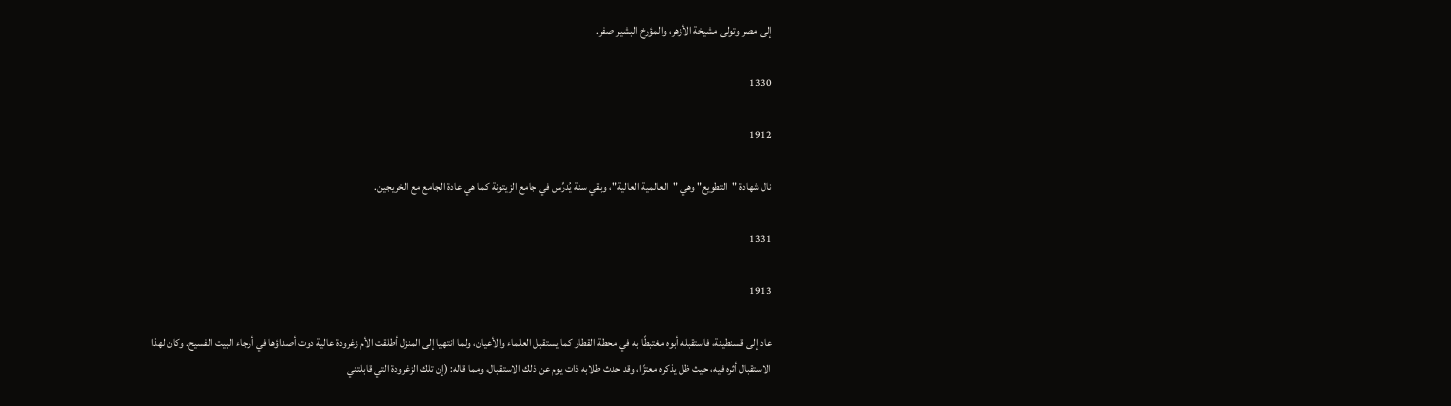إلى مصر وتولى مشيخة الأزهر، والمؤرخ البشير صفر.

1330

1912

نال شهادة "التطويع" وهي "العالمية العالية"، وبقي سنة يُدرِّس في جامع الزيتونة كما هي عادة الجامع مع الخريجين.

1331

1913

عاد إلى قسنطينة، فاستقبله أبوه مغتبطًا به في محطة القطار كما يستقبل العلماء والأعيان، ولما انتهيا إلى المنزل أطلقت الأم زغرودة عالية دوت أصداؤها في أرجاء البيت الفسيح. وكان لهذا الاستقبال أثره فيه، حيث ظل يذكره معتزًا، وقد حدث طلابه ذات يوم عن ذلك الاستقبال، ومما قاله: (إن تلك الزغرودة التي قابلتني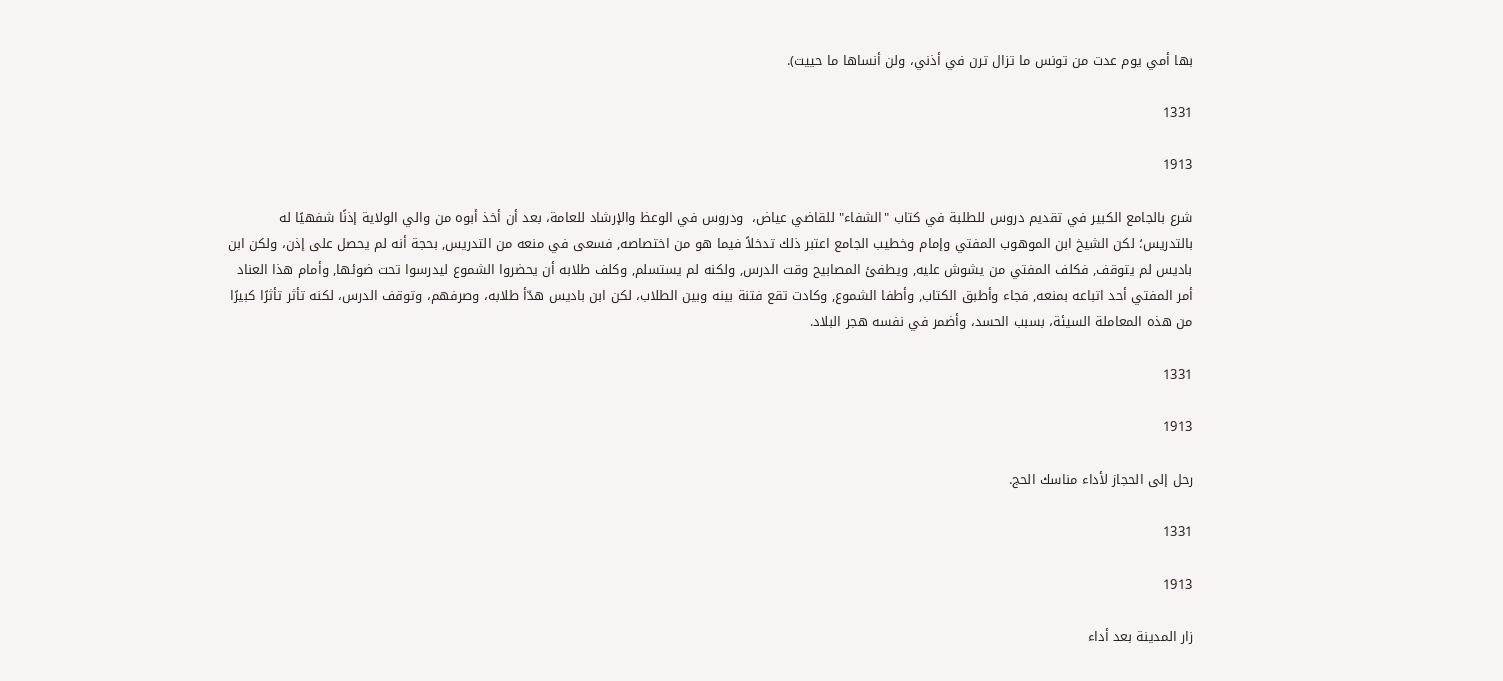بها أمي يوم عدت من تونس ما تزال ترن في أذني، ولن أنساها ما حييت).

1331

1913

شرع بالجامع الكبير في تقديم دروس للطلبة في كتاب "الشفاء" للقاضي عياض،  ودروس في الوعظ والإرشاد للعامة، بعد أن أخذ أبوه من والي الولاية إذنًا شفهيًا له بالتدريس؛ لكن الشيخ ابن الموهوب المفتي وإمام وخطيب الجامع اعتبر ذلك تدخلاً فيما هو من اختصاصه, فسعى في منعه من التدريس, بحجة أنه لم يحصل على إذن، ولكن ابن باديس لم يتوقف, فكلف المفتي من يشوش عليه, ويطفئ المصابيح وقت الدرس, ولكنه لم يستسلم, وكلف طلابه أن يحضروا الشموع ليدرسوا تحت ضوئها, وأمام هذا العناد أمر المفتي أحد اتباعه بمنعه, فجاء وأطبق الكتاب, وأطفا الشموع, وكادت تقع فتنة بينه وبين الطلاب، لكن ابن باديس هدّأ طلابه، وصرفهم، وتوقف الدرس، لكنه تأثر تأثرًا كبيرًا من هذه المعاملة السيئة، بسبب الحسد، وأضمر في نفسه هجر البلاد.

1331

1913

رحل إلى الحجاز لأداء مناسك الحج.

1331

1913

زار المدينة بعد أداء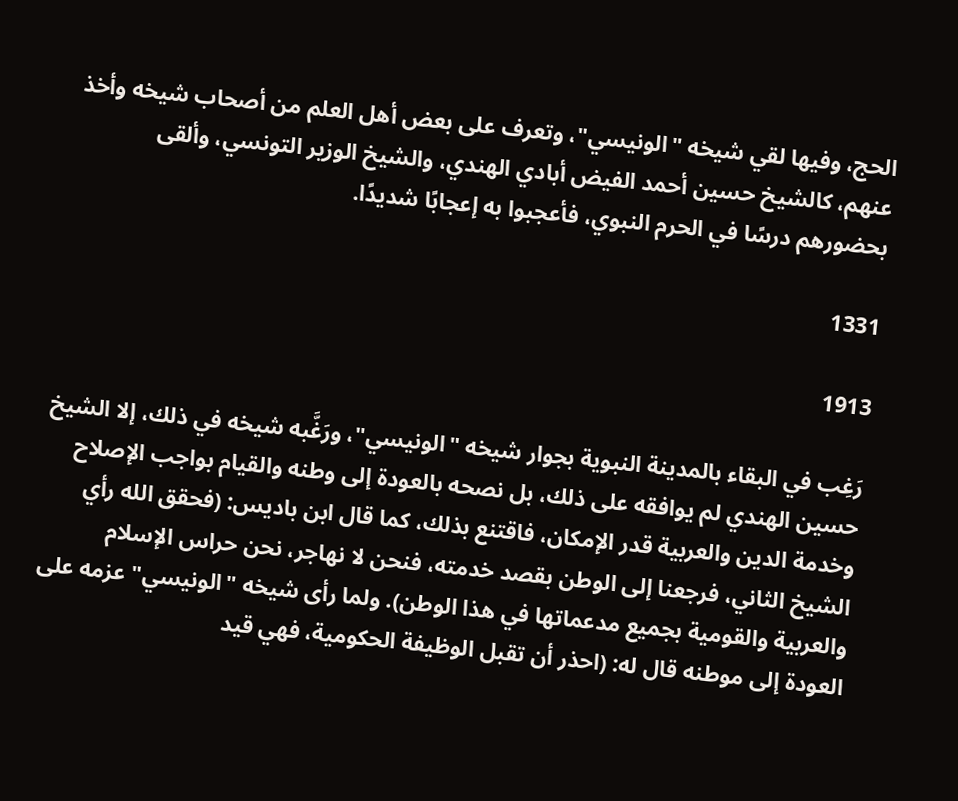الحج، وفيها لقي شيخه "الونيسي"، وتعرف على بعض أهل العلم من أصحاب شيخه وأخذ عنهم، كالشيخ حسين أحمد الفيض أبادي الهندي، والشيخ الوزير التونسي، وألقى بحضورهم درسًا في الحرم النبوي، فأعجبوا به إعجابًا شديدًا.

1331

1913

رَغِب في البقاء بالمدينة النبوية بجوار شيخه "الونيسي"، ورَغَّبه شيخه في ذلك، إلا الشيخ حسين الهندي لم يوافقه على ذلك، بل نصحه بالعودة إلى وطنه والقيام بواجب الإصلاح وخدمة الدين والعربية قدر الإمكان، فاقتنع بذلك، كما قال ابن باديس: (فحقق الله رأي الشيخ الثاني، فرجعنا إلى الوطن بقصد خدمته، فنحن لا نهاجر، نحن حراس الإسلام والعربية والقومية بجميع مدعماتها في هذا الوطن). ولما رأى شيخه "الونيسي" عزمه على العودة إلى موطنه قال له: (احذر أن تقبل الوظيفة الحكومية، فهي قيد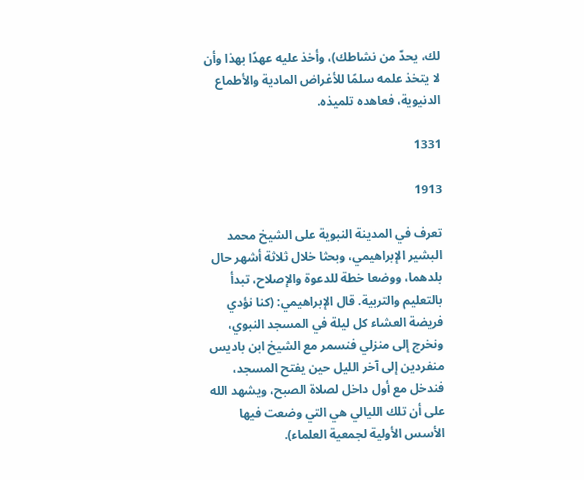لك، يحدّ من نشاطك)، وأخذ عليه عهدًا بهذا وأن لا يتخذ علمه سلمًا للأغراض المادية والأطماع الدنيوية، فعاهده تلميذه.

1331

1913

تعرف في المدينة النبوية على الشيخ محمد البشير الإبراهيمي، وبحثا خلال ثلاثة أشهر حال بلدهما، ووضعا خطة للدعوة والإصلاح، تبدأ بالتعليم والتربية. قال الإبراهيمي: (كنا نؤدي فريضة العشاء كل ليلة في المسجد النبوي، ونخرج إلى منزلي فنسمر مع الشيخ ابن باديس منفردين إلى آخر الليل حين يفتح المسجد، فندخل مع أول داخل لصلاة الصبح، ويشهد الله على أن تلك الليالي هي التي وضعت فيها الأسس الأولية لجمعية العلماء).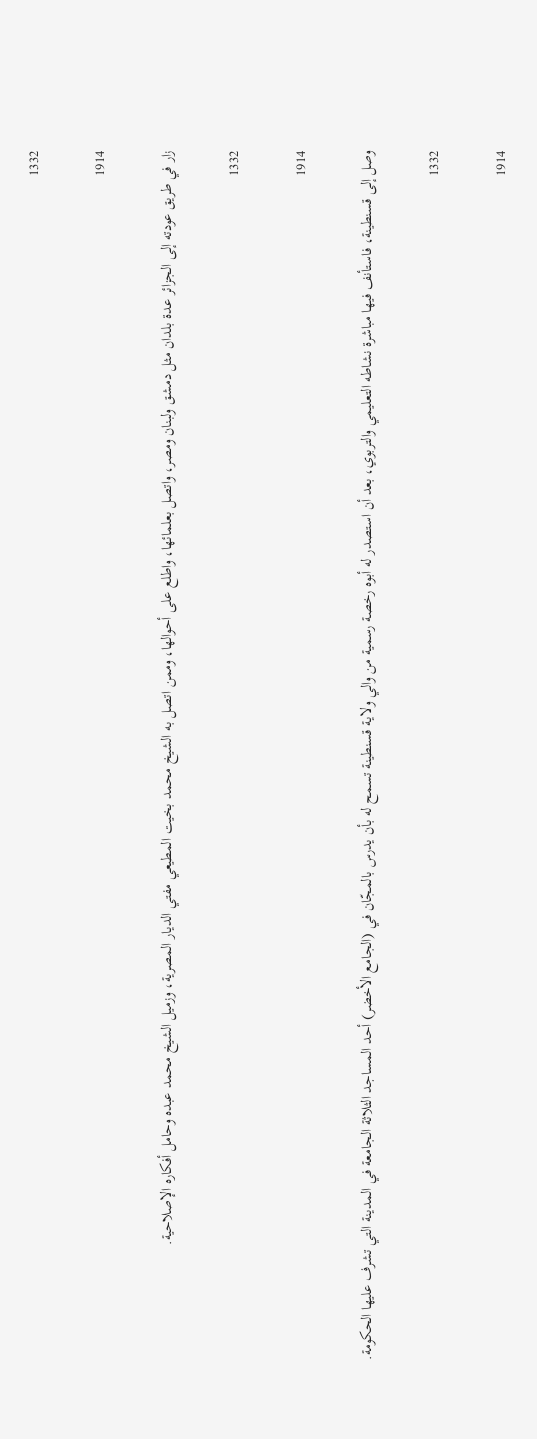1332

1914

زار في طريق عودته إلى الجزائر عدة بلدان مثل دمشق ولبنان ومصر، واتصل بعلمائها، واطلع على أحوالها، وممن اتصل به الشيخ محمد بخيت المطيعي مفتي الديار المصرية، وزميل الشيخ محمد عبده وحامل أفكاره الإصلاحية.

1332

1914

وصل إلى قسنطينة، فاستأنف فيها مباشرة نشاطه التعليمي والتربوي، بعد أن استصدر له أبوه رخصة رسمية من والي ولاية قسنطينة تسمح له بأن يدرس بالمجّان في (الجامع الأخضر) أحد المساجد الثلاثة الجامعة في المدينة التي تشرف عليها الحكومة.

1332

1914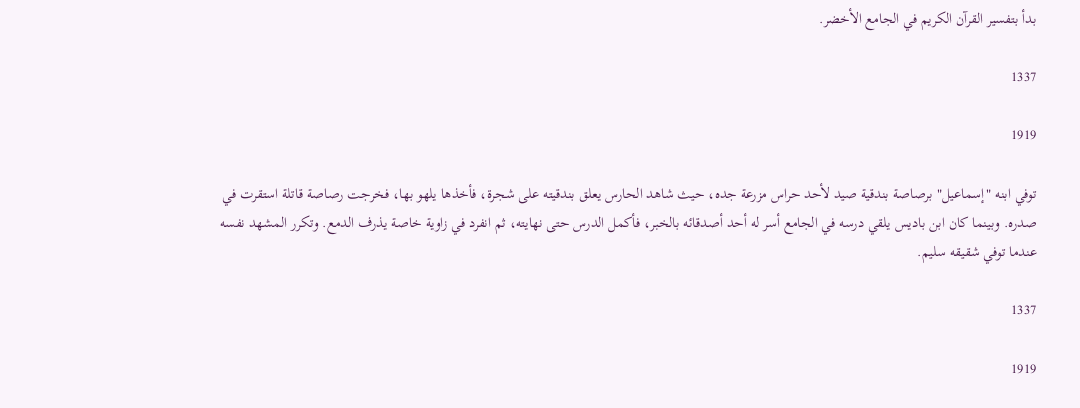بدأ بتفسير القرآن الكريم في الجامع الأخضر.

1337

1919

توفي ابنه "إسماعيل" برصاصة بندقية صيد لأحد حراس مزرعة جده، حيث شاهد الحارس يعلق بندقيته على شجرة، فأخذها يلهو بها، فخرجت رصاصة قاتلة استقرت في صدره. وبينما كان ابن باديس يلقي درسه في الجامع أسر له أحد أصدقائه بالخبر، فأكمل الدرس حتى نهايته، ثم انفرد في زاوية خاصة يذرف الدمع. وتكرر المشهد نفسه عندما توفي شقيقه سليم.

1337

1919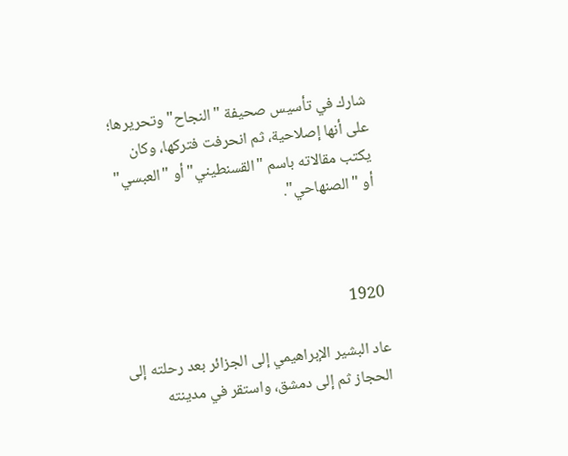شارك في تأسيس صحيفة "النجاح" وتحريرها؛ على أنها إصلاحية، ثم انحرفت فتركها، وكان يكتب مقالاته باسم "القسنطيني" أو "العبسي" أو "الصنهاحي".



1920

عاد البشير الإبراهيمي إلى الجزائر بعد رحلته إلى الحجاز ثم إلى دمشق، واستقر في مدينته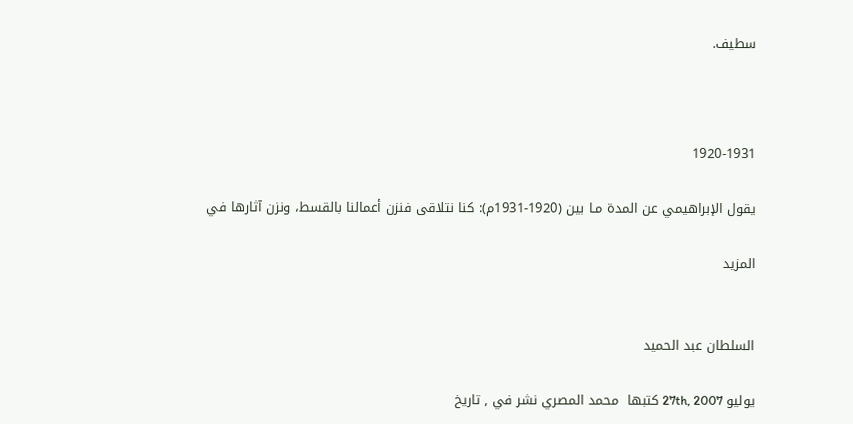سطيف.



1920-1931

يقول الإبراهيمي عن المدة مـا بين (1920-1931م): كنا نتلاقى فنزن أعمالنا بالقسط، ونزن آثارها في

المزيد


السلطان عبد الحميد

يوليو 27th, 2007 كتبها  محمد المصري نشر في , تاريخ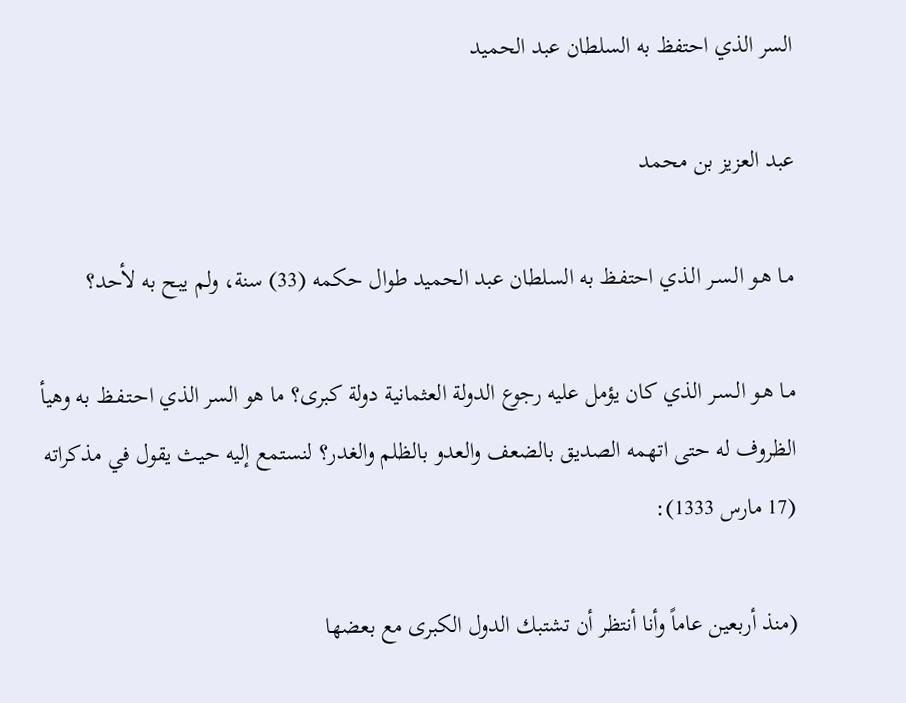السر الذي احتفظ به السلطان عبد الحميد

عبد العزيز بن محمد

مـا هـو الـسـر الـذي احتفـظ به السلطان عبد الحميد طوال حكمه (33) سنة، ولم يبح به لأحد؟

مـا هـو الـسـر الذي كان يؤمل عليه رجوع الدولة العثمانية دولة كبرى؟ ما هو السر الذي احـتـفـظ به وهيأ الظروف له حتى اتهمه الصديق بالضعف والعدو بالظلم والغدر؟ لنستمع إليه حيث يقول في مذكراته (17 مارس 1333):

(منذ أربعين عاماً وأنا أنتظر أن تشتبك الدول الكبرى مع بعضها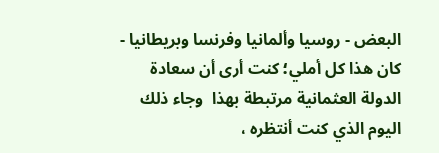البعض - روسيا وألمانيا وفرنسا وبريطانيا - كان هذا كل أملي؛ كنت أرى أن سعادة الدولة العثمانية مرتبطة بهذا  وجاء ذلك اليوم الذي كنت أنتظره ،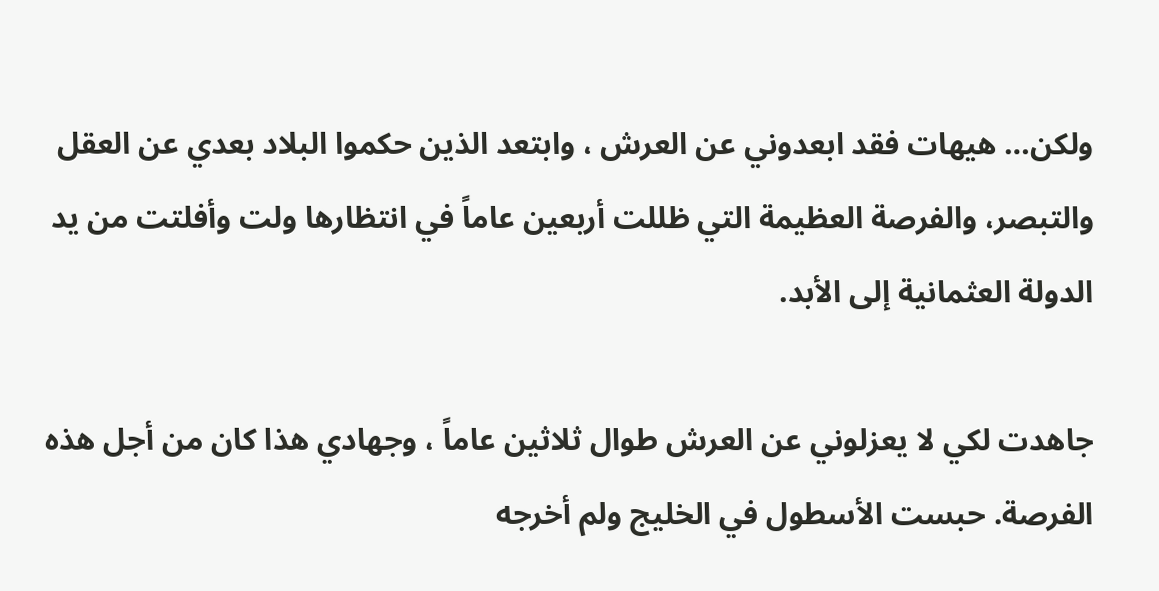ولكن… هيهات فقد ابعدوني عن العرش ، وابتعد الذين حكموا البلاد بعدي عن العقل والتبصر، والفرصة العظيمة التي ظللت أربعين عاماً في انتظارها ولت وأفلتت من يد الدولة العثمانية إلى الأبد.

جاهدت لكي لا يعزلوني عن العرش طوال ثلاثين عاماً ، وجهادي هذا كان من أجل هذه الفرصة. حبست الأسطول في الخليج ولم أخرجه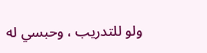ولو للتدريب ، وحبسي له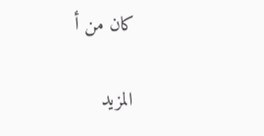كان من أ

المزيد